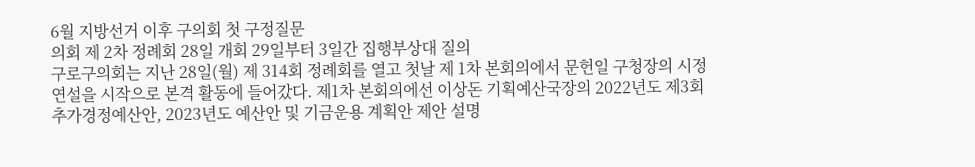6월 지방선거 이후 구의회 첫 구정질문
의회 제 2차 정례회 28일 개회 29일부터 3일간 집행부상대 질의
구로구의회는 지난 28일(월) 제 314회 정례회를 열고 첫날 제 1차 본회의에서 문헌일 구청장의 시정연설을 시작으로 본격 활동에 들어갔다. 제1차 본회의에선 이상돈 기획예산국장의 2022년도 제3회 추가경정예산안, 2023년도 예산안 및 기금운용 계획안 제안 설명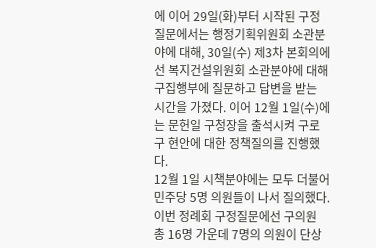에 이어 29일(화)부터 시작된 구정질문에서는 행정기획위원회 소관분야에 대해, 30일(수) 제3차 본회의에선 복지건설위원회 소관분야에 대해 구집행부에 질문하고 답변을 받는 시간을 가졌다. 이어 12월 1일(수)에는 문헌일 구청장을 출석시켜 구로구 현안에 대한 정책질의를 진행했다.
12월 1일 시책분야에는 모두 더불어민주당 5명 의원들이 나서 질의했다. 이번 정례회 구정질문에선 구의원 총 16명 가운데 7명의 의원이 단상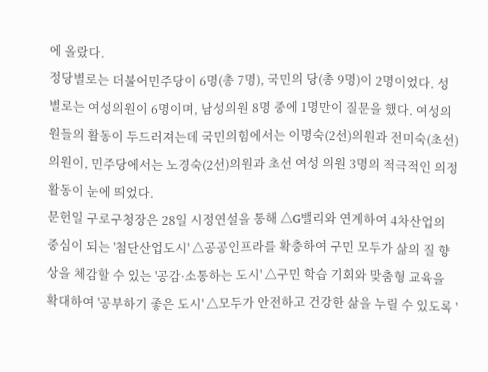에 올랐다.
정당별로는 더불어민주당이 6명(총 7명), 국민의 당(총 9명)이 2명이었다. 성별로는 여성의원이 6명이며, 남성의원 8명 중에 1명만이 질문을 했다. 여성의원들의 활동이 두드러져는데 국민의힘에서는 이명숙(2선)의원과 전미숙(초선)의원이, 민주당에서는 노경숙(2선)의원과 초선 여성 의원 3명의 적극적인 의정활동이 눈에 띄었다.
문헌일 구로구청장은 28일 시정연설을 통해 △G밸리와 연계하여 4차산업의 중심이 되는 '첨단산업도시' △공공인프라를 확충하여 구민 모두가 삶의 질 향상을 체감할 수 있는 '공감·소통하는 도시' △구민 학습 기회와 맞춤형 교육을 확대하여 '공부하기 좋은 도시' △모두가 안전하고 건강한 삶을 누릴 수 있도록 '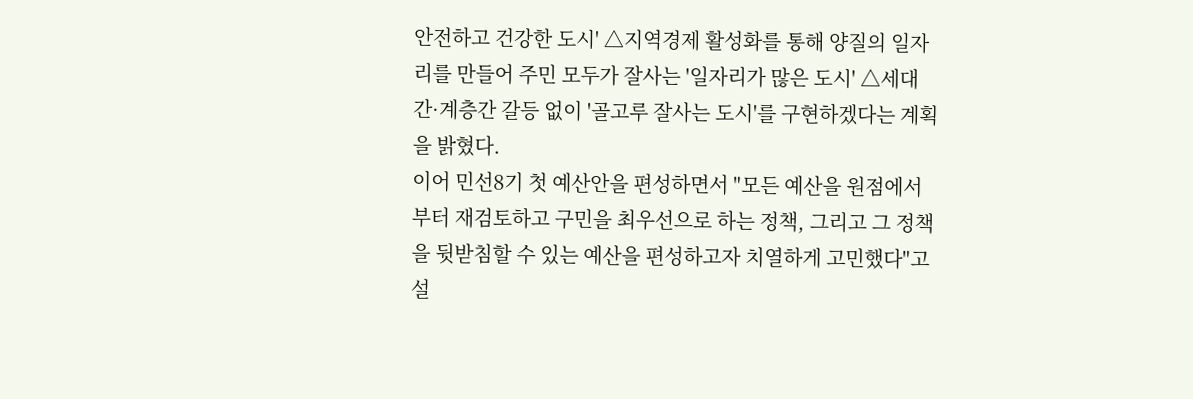안전하고 건강한 도시' △지역경제 활성화를 통해 양질의 일자리를 만들어 주민 모두가 잘사는 '일자리가 많은 도시' △세대간·계층간 갈등 없이 '골고루 잘사는 도시'를 구현하겠다는 계획을 밝혔다.
이어 민선8기 첫 예산안을 편성하면서 "모든 예산을 원점에서부터 재검토하고 구민을 최우선으로 하는 정책, 그리고 그 정책을 뒷받침할 수 있는 예산을 편성하고자 치열하게 고민했다"고 설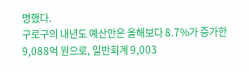명했다.
구로구의 내년도 예산안은 올해보다 8.7%가 증가한 9,088억 원으로, 일반회계 9,003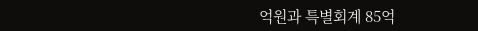억원과 특별회계 85억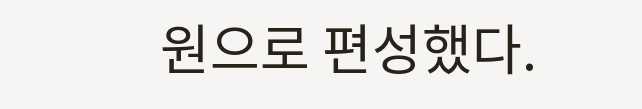원으로 편성했다.